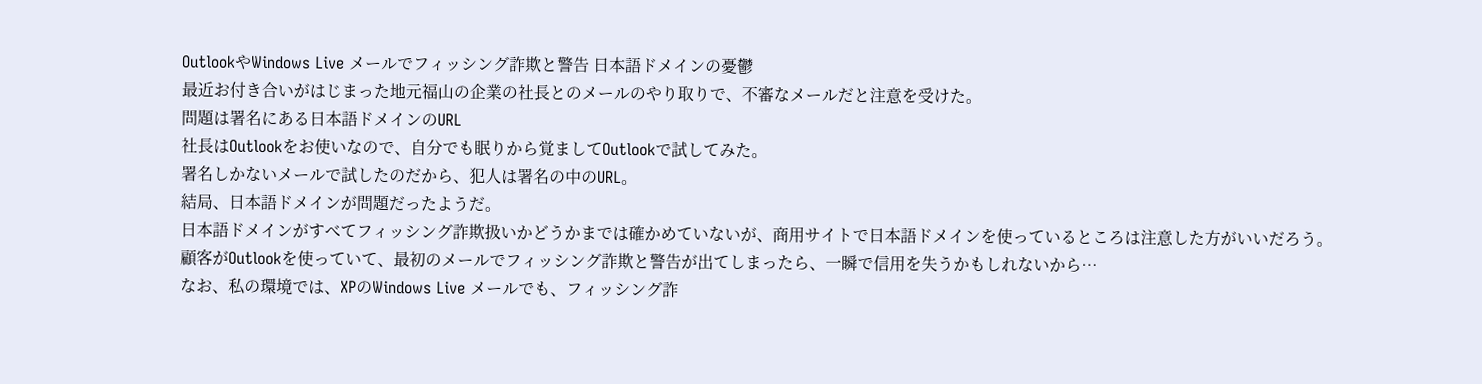OutlookやWindows Live メールでフィッシング詐欺と警告 日本語ドメインの憂鬱
最近お付き合いがはじまった地元福山の企業の社長とのメールのやり取りで、不審なメールだと注意を受けた。
問題は署名にある日本語ドメインのURL
社長はOutlookをお使いなので、自分でも眠りから覚ましてOutlookで試してみた。
署名しかないメールで試したのだから、犯人は署名の中のURL。
結局、日本語ドメインが問題だったようだ。
日本語ドメインがすべてフィッシング詐欺扱いかどうかまでは確かめていないが、商用サイトで日本語ドメインを使っているところは注意した方がいいだろう。
顧客がOutlookを使っていて、最初のメールでフィッシング詐欺と警告が出てしまったら、一瞬で信用を失うかもしれないから…
なお、私の環境では、XPのWindows Live メールでも、フィッシング詐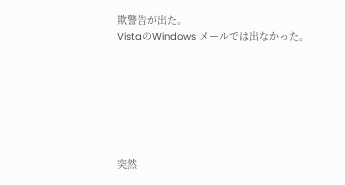欺警告が出た。
VistaのWindows メールでは出なかった。







突然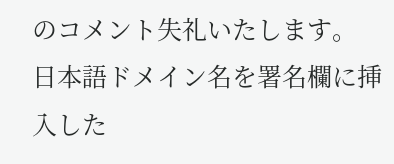のコメント失礼いたします。
日本語ドメイン名を署名欄に挿入した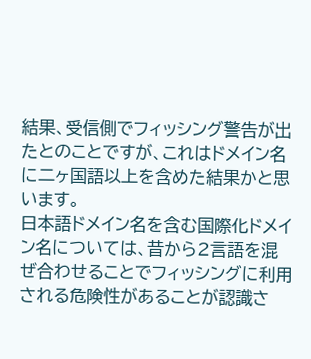結果、受信側でフィッシング警告が出たとのことですが、これはドメイン名に二ヶ国語以上を含めた結果かと思います。
日本語ドメイン名を含む国際化ドメイン名については、昔から2言語を混ぜ合わせることでフィッシングに利用される危険性があることが認識さ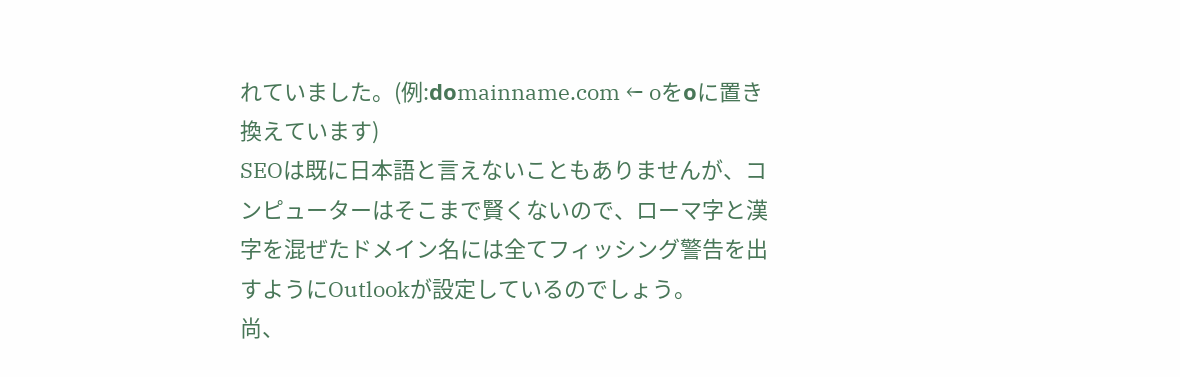れていました。(例:dοmainname.com ← oをοに置き換えています)
SEOは既に日本語と言えないこともありませんが、コンピューターはそこまで賢くないので、ローマ字と漢字を混ぜたドメイン名には全てフィッシング警告を出すようにOutlookが設定しているのでしょう。
尚、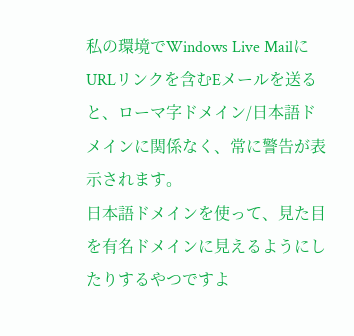私の環境でWindows Live MailにURLリンクを含むEメールを送ると、ローマ字ドメイン/日本語ドメインに関係なく、常に警告が表示されます。
日本語ドメインを使って、見た目を有名ドメインに見えるようにしたりするやつですよ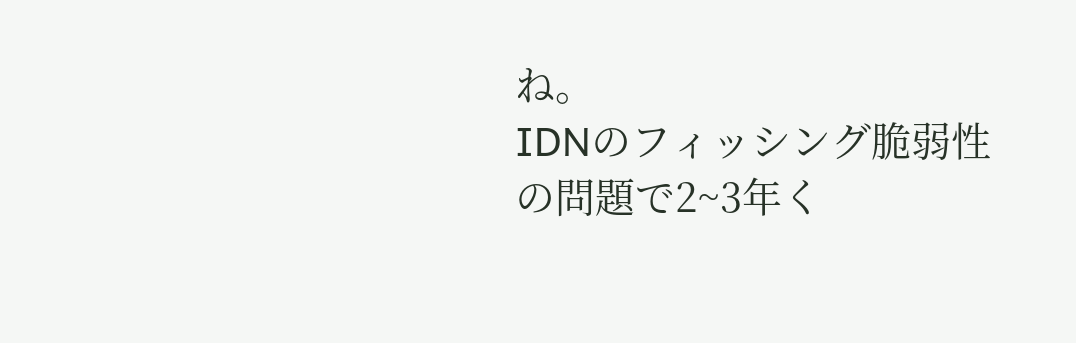ね。
IDNのフィッシング脆弱性の問題で2~3年く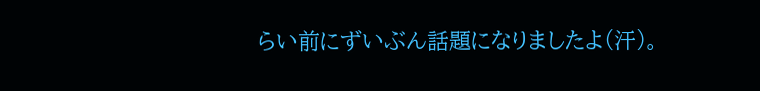らい前にずいぶん話題になりましたよ(汗)。